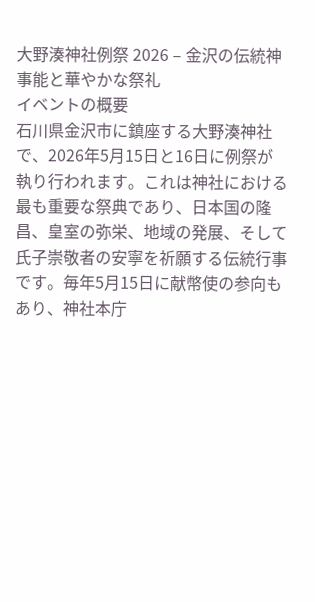大野湊神社例祭 2026 – 金沢の伝統神事能と華やかな祭礼
イベントの概要
石川県金沢市に鎮座する大野湊神社で、2026年5月15日と16日に例祭が執り行われます。これは神社における最も重要な祭典であり、日本国の隆昌、皇室の弥栄、地域の発展、そして氏子崇敬者の安寧を祈願する伝統行事です。毎年5月15日に献幣使の参向もあり、神社本庁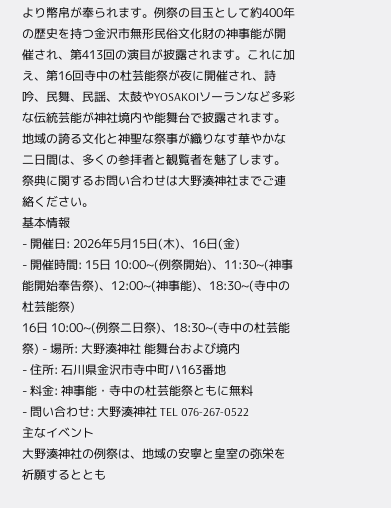より幣帛が奉られます。例祭の目玉として約400年の歴史を持つ金沢市無形民俗文化財の神事能が開催され、第413回の演目が披露されます。これに加え、第16回寺中の杜芸能祭が夜に開催され、詩吟、民舞、民謡、太鼓やYOSAKOIソーランなど多彩な伝統芸能が神社境内や能舞台で披露されます。地域の誇る文化と神聖な祭事が織りなす華やかな二日間は、多くの参拝者と観覧者を魅了します。祭典に関するお問い合わせは大野湊神社までご連絡ください。
基本情報
- 開催日: 2026年5月15日(木)、16日(金)
- 開催時間: 15日 10:00~(例祭開始)、11:30~(神事能開始奉告祭)、12:00~(神事能)、18:30~(寺中の杜芸能祭)
16日 10:00~(例祭二日祭)、18:30~(寺中の杜芸能祭) - 場所: 大野湊神社 能舞台および境内
- 住所: 石川県金沢市寺中町ハ163番地
- 料金: 神事能・寺中の杜芸能祭ともに無料
- 問い合わせ: 大野湊神社 TEL 076-267-0522
主なイベント
大野湊神社の例祭は、地域の安寧と皇室の弥栄を祈願するととも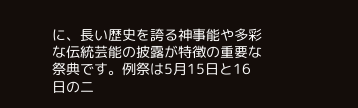に、長い歴史を誇る神事能や多彩な伝統芸能の披露が特徴の重要な祭典です。例祭は5月15日と16日の二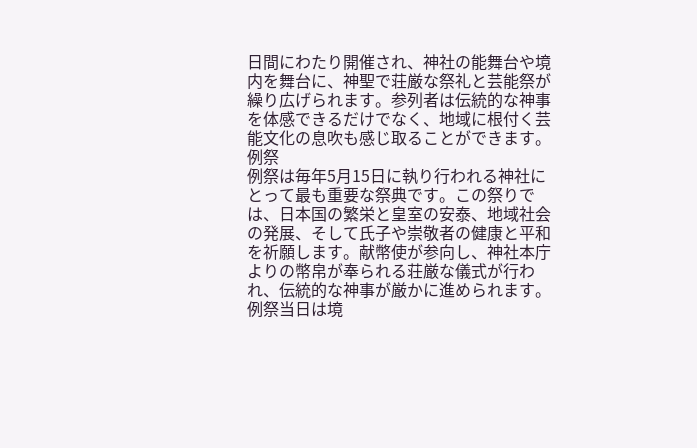日間にわたり開催され、神社の能舞台や境内を舞台に、神聖で荘厳な祭礼と芸能祭が繰り広げられます。参列者は伝統的な神事を体感できるだけでなく、地域に根付く芸能文化の息吹も感じ取ることができます。
例祭
例祭は毎年5月15日に執り行われる神社にとって最も重要な祭典です。この祭りでは、日本国の繁栄と皇室の安泰、地域社会の発展、そして氏子や崇敬者の健康と平和を祈願します。献幣使が参向し、神社本庁よりの幣帛が奉られる荘厳な儀式が行われ、伝統的な神事が厳かに進められます。例祭当日は境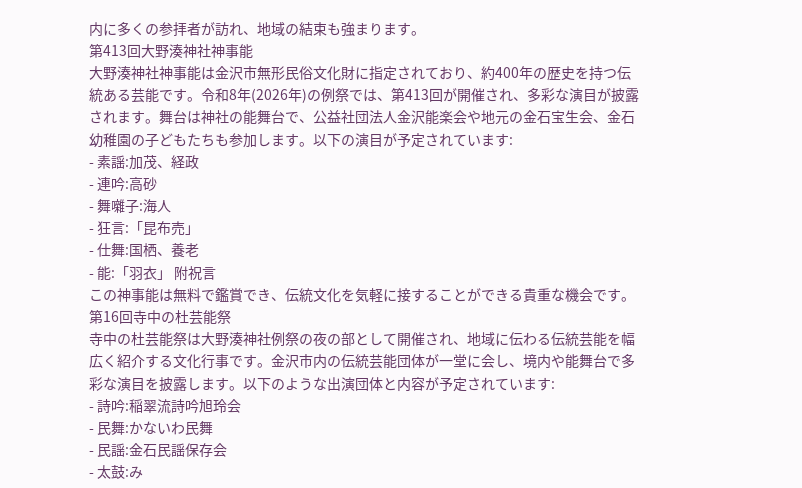内に多くの参拝者が訪れ、地域の結束も強まります。
第413回大野湊神社神事能
大野湊神社神事能は金沢市無形民俗文化財に指定されており、約400年の歴史を持つ伝統ある芸能です。令和8年(2026年)の例祭では、第413回が開催され、多彩な演目が披露されます。舞台は神社の能舞台で、公益社団法人金沢能楽会や地元の金石宝生会、金石幼稚園の子どもたちも参加します。以下の演目が予定されています:
- 素謡:加茂、経政
- 連吟:高砂
- 舞囃子:海人
- 狂言:「昆布売」
- 仕舞:国栖、養老
- 能:「羽衣」 附祝言
この神事能は無料で鑑賞でき、伝統文化を気軽に接することができる貴重な機会です。
第16回寺中の杜芸能祭
寺中の杜芸能祭は大野湊神社例祭の夜の部として開催され、地域に伝わる伝統芸能を幅広く紹介する文化行事です。金沢市内の伝統芸能団体が一堂に会し、境内や能舞台で多彩な演目を披露します。以下のような出演団体と内容が予定されています:
- 詩吟:稲翠流詩吟旭玲会
- 民舞:かないわ民舞
- 民謡:金石民謡保存会
- 太鼓:み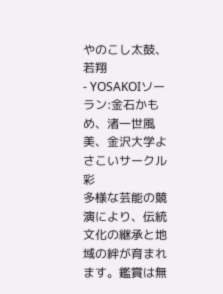やのこし太鼓、若翔
- YOSAKOIソーラン:金石かもめ、渚一世風美、金沢大学よさこいサークル彩
多様な芸能の競演により、伝統文化の継承と地域の絆が育まれます。鑑賞は無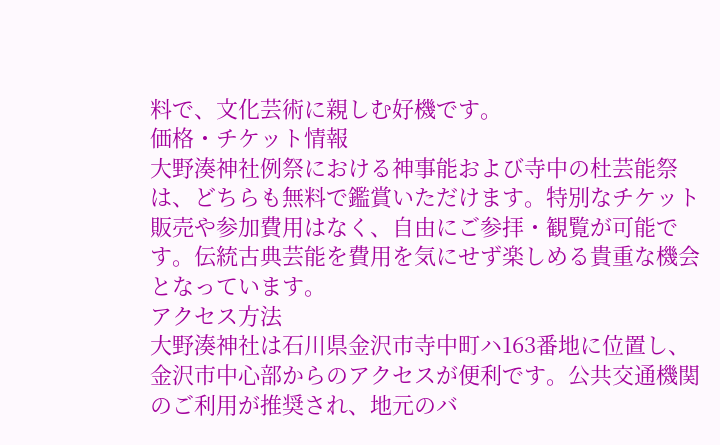料で、文化芸術に親しむ好機です。
価格・チケット情報
大野湊神社例祭における神事能および寺中の杜芸能祭は、どちらも無料で鑑賞いただけます。特別なチケット販売や参加費用はなく、自由にご参拝・観覧が可能です。伝統古典芸能を費用を気にせず楽しめる貴重な機会となっています。
アクセス方法
大野湊神社は石川県金沢市寺中町ハ163番地に位置し、金沢市中心部からのアクセスが便利です。公共交通機関のご利用が推奨され、地元のバ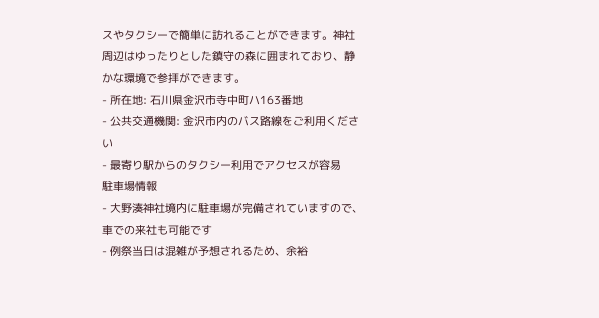スやタクシーで簡単に訪れることができます。神社周辺はゆったりとした鎮守の森に囲まれており、静かな環境で参拝ができます。
- 所在地: 石川県金沢市寺中町ハ163番地
- 公共交通機関: 金沢市内のバス路線をご利用ください
- 最寄り駅からのタクシー利用でアクセスが容易
駐車場情報
- 大野湊神社境内に駐車場が完備されていますので、車での来社も可能です
- 例祭当日は混雑が予想されるため、余裕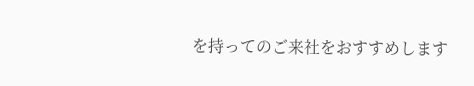を持ってのご来社をおすすめします